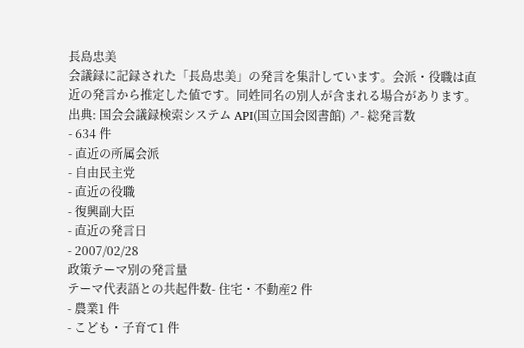長島忠美
会議録に記録された「長島忠美」の発言を集計しています。会派・役職は直近の発言から推定した値です。同姓同名の別人が含まれる場合があります。
出典: 国会会議録検索システム API(国立国会図書館) ↗- 総発言数
- 634 件
- 直近の所属会派
- 自由民主党
- 直近の役職
- 復興副大臣
- 直近の発言日
- 2007/02/28
政策テーマ別の発言量
テーマ代表語との共起件数- 住宅・不動産2 件
- 農業1 件
- こども・子育て1 件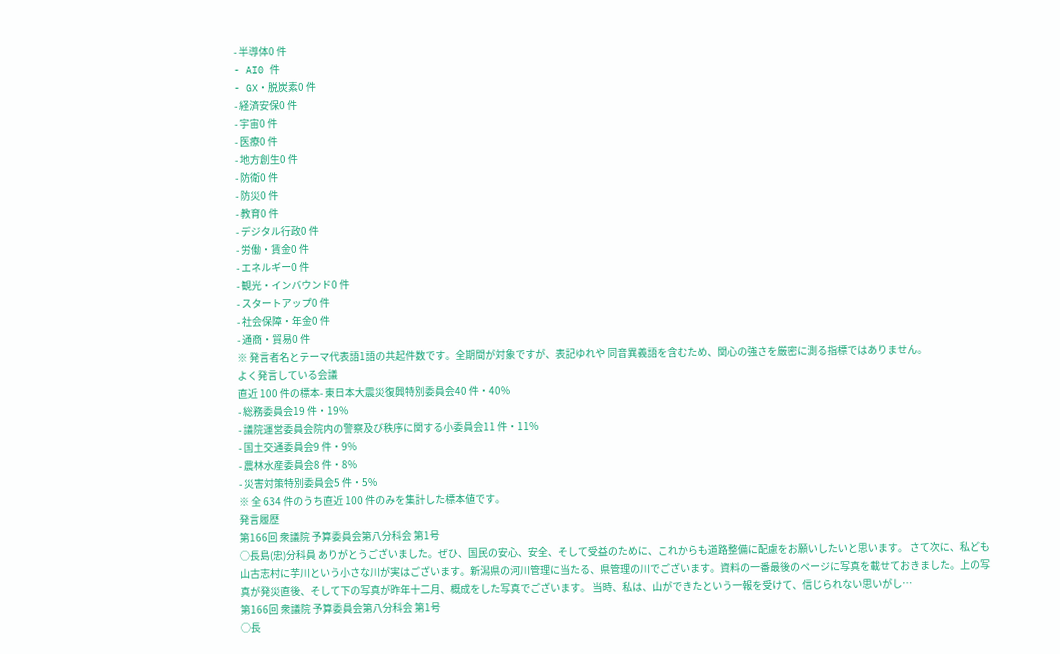- 半導体0 件
- AI0 件
- GX・脱炭素0 件
- 経済安保0 件
- 宇宙0 件
- 医療0 件
- 地方創生0 件
- 防衛0 件
- 防災0 件
- 教育0 件
- デジタル行政0 件
- 労働・賃金0 件
- エネルギー0 件
- 観光・インバウンド0 件
- スタートアップ0 件
- 社会保障・年金0 件
- 通商・貿易0 件
※ 発言者名とテーマ代表語1語の共起件数です。全期間が対象ですが、表記ゆれや 同音異義語を含むため、関心の強さを厳密に測る指標ではありません。
よく発言している会議
直近 100 件の標本- 東日本大震災復興特別委員会40 件・40%
- 総務委員会19 件・19%
- 議院運営委員会院内の警察及び秩序に関する小委員会11 件・11%
- 国土交通委員会9 件・9%
- 農林水産委員会8 件・8%
- 災害対策特別委員会5 件・5%
※ 全 634 件のうち直近 100 件のみを集計した標本値です。
発言履歴
第166回 衆議院 予算委員会第八分科会 第1号
○長島(忠)分科員 ありがとうございました。ぜひ、国民の安心、安全、そして受益のために、これからも道路整備に配慮をお願いしたいと思います。 さて次に、私ども山古志村に芋川という小さな川が実はございます。新潟県の河川管理に当たる、県管理の川でございます。資料の一番最後のページに写真を載せておきました。上の写真が発災直後、そして下の写真が昨年十二月、概成をした写真でございます。 当時、私は、山ができたという一報を受けて、信じられない思いがし…
第166回 衆議院 予算委員会第八分科会 第1号
○長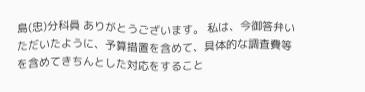島(忠)分科員 ありがとうございます。 私は、今御答弁いただいたように、予算措置を含めて、具体的な調査費等を含めてきちんとした対応をすること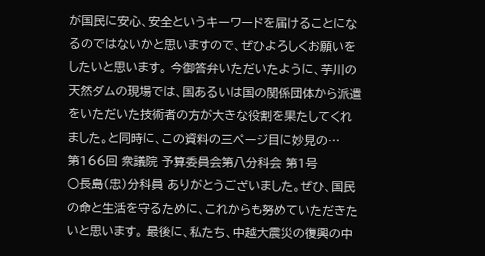が国民に安心、安全というキーワードを届けることになるのではないかと思いますので、ぜひよろしくお願いをしたいと思います。 今御答弁いただいたように、芋川の天然ダムの現場では、国あるいは国の関係団体から派遣をいただいた技術者の方が大きな役割を果たしてくれました。と同時に、この資料の三ページ目に妙見の…
第166回 衆議院 予算委員会第八分科会 第1号
○長島(忠)分科員 ありがとうございました。ぜひ、国民の命と生活を守るために、これからも努めていただきたいと思います。 最後に、私たち、中越大震災の復興の中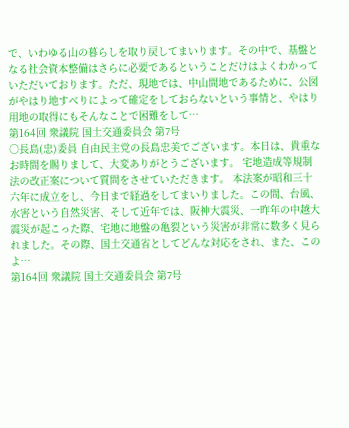で、いわゆる山の暮らしを取り戻してまいります。その中で、基盤となる社会資本整備はさらに必要であるということだけはよくわかっていただいております。ただ、現地では、中山間地であるために、公図がやはり地すべりによって確定をしておらないという事情と、やはり用地の取得にもそんなことで困難をして…
第164回 衆議院 国土交通委員会 第7号
○長島(忠)委員 自由民主党の長島忠美でございます。本日は、貴重なお時間を賜りまして、大変ありがとうございます。 宅地造成等規制法の改正案について質問をさせていただきます。 本法案が昭和三十六年に成立をし、今日まで経過をしてまいりました。この間、台風、水害という自然災害、そして近年では、阪神大震災、一昨年の中越大震災が起こった際、宅地に地盤の亀裂という災害が非常に数多く見られました。その際、国土交通省としてどんな対応をされ、また、このよ…
第164回 衆議院 国土交通委員会 第7号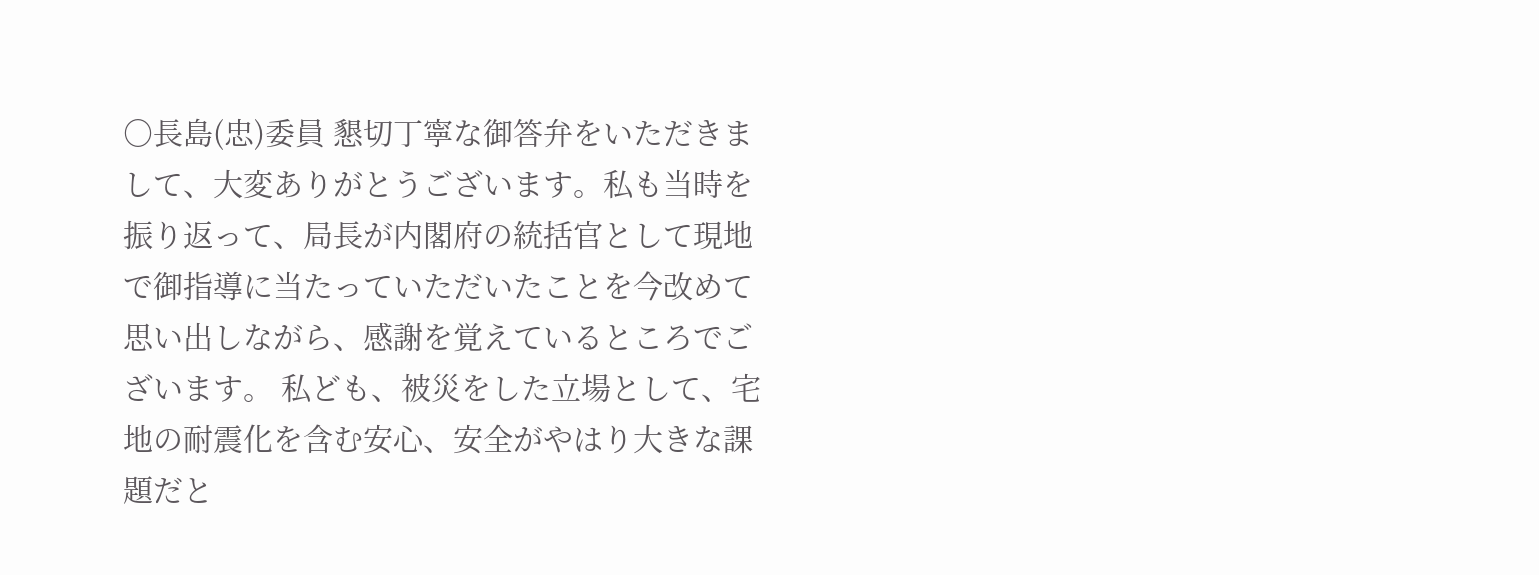○長島(忠)委員 懇切丁寧な御答弁をいただきまして、大変ありがとうございます。私も当時を振り返って、局長が内閣府の統括官として現地で御指導に当たっていただいたことを今改めて思い出しながら、感謝を覚えているところでございます。 私ども、被災をした立場として、宅地の耐震化を含む安心、安全がやはり大きな課題だと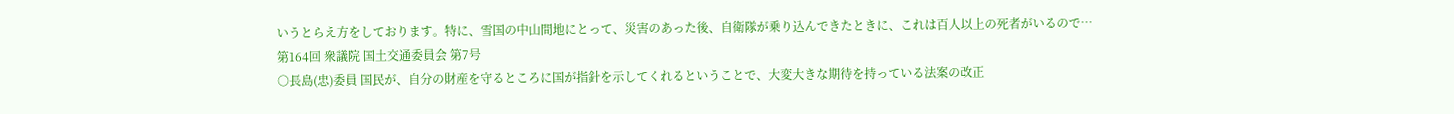いうとらえ方をしております。特に、雪国の中山間地にとって、災害のあった後、自衛隊が乗り込んできたときに、これは百人以上の死者がいるので…
第164回 衆議院 国土交通委員会 第7号
○長島(忠)委員 国民が、自分の財産を守るところに国が指針を示してくれるということで、大変大きな期待を持っている法案の改正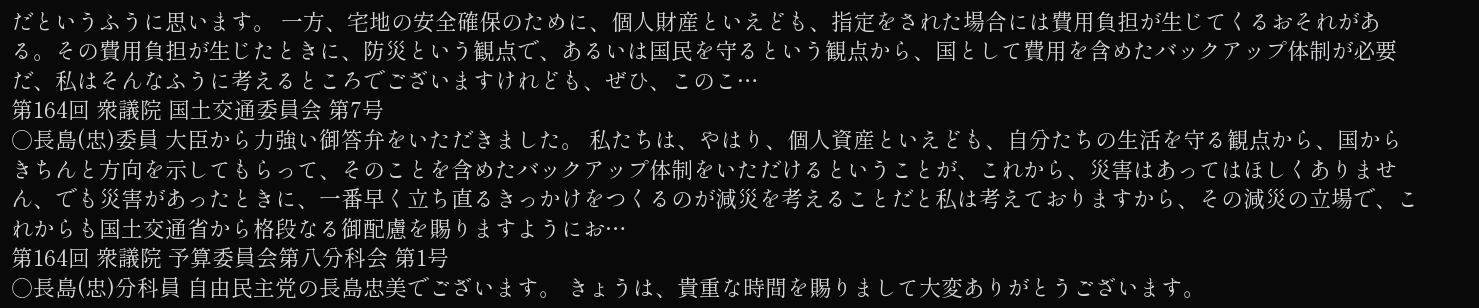だというふうに思います。 一方、宅地の安全確保のために、個人財産といえども、指定をされた場合には費用負担が生じてくるおそれがある。その費用負担が生じたときに、防災という観点で、あるいは国民を守るという観点から、国として費用を含めたバックアップ体制が必要だ、私はそんなふうに考えるところでございますけれども、ぜひ、このこ…
第164回 衆議院 国土交通委員会 第7号
○長島(忠)委員 大臣から力強い御答弁をいただきました。 私たちは、やはり、個人資産といえども、自分たちの生活を守る観点から、国からきちんと方向を示してもらって、そのことを含めたバックアップ体制をいただけるということが、これから、災害はあってはほしくありません、でも災害があったときに、一番早く立ち直るきっかけをつくるのが減災を考えることだと私は考えておりますから、その減災の立場で、これからも国土交通省から格段なる御配慮を賜りますようにお…
第164回 衆議院 予算委員会第八分科会 第1号
○長島(忠)分科員 自由民主党の長島忠美でございます。 きょうは、貴重な時間を賜りまして大変ありがとうございます。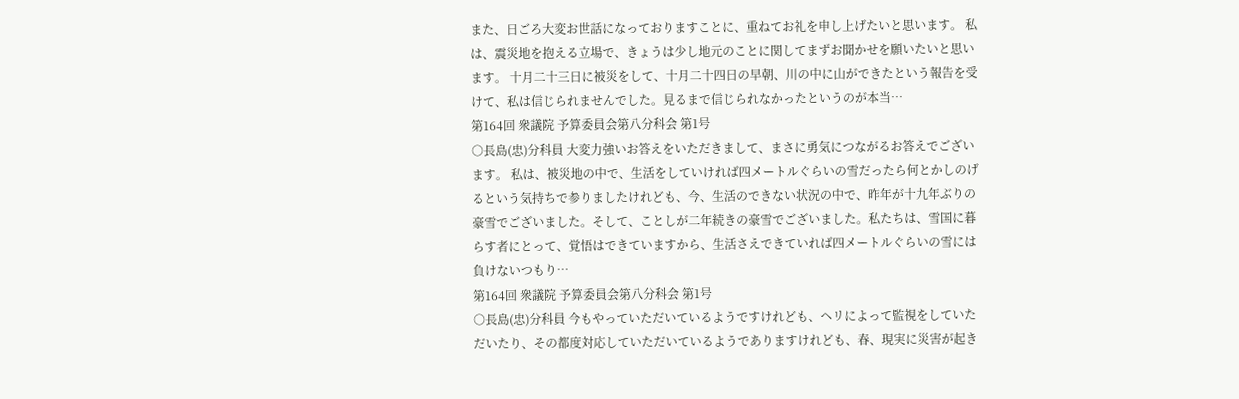また、日ごろ大変お世話になっておりますことに、重ねてお礼を申し上げたいと思います。 私は、震災地を抱える立場で、きょうは少し地元のことに関してまずお聞かせを願いたいと思います。 十月二十三日に被災をして、十月二十四日の早朝、川の中に山ができたという報告を受けて、私は信じられませんでした。見るまで信じられなかったというのが本当…
第164回 衆議院 予算委員会第八分科会 第1号
○長島(忠)分科員 大変力強いお答えをいただきまして、まさに勇気につながるお答えでございます。 私は、被災地の中で、生活をしていければ四メートルぐらいの雪だったら何とかしのげるという気持ちで参りましたけれども、今、生活のできない状況の中で、昨年が十九年ぶりの豪雪でございました。そして、ことしが二年続きの豪雪でございました。私たちは、雪国に暮らす者にとって、覚悟はできていますから、生活さえできていれば四メートルぐらいの雪には負けないつもり…
第164回 衆議院 予算委員会第八分科会 第1号
○長島(忠)分科員 今もやっていただいているようですけれども、ヘリによって監視をしていただいたり、その都度対応していただいているようでありますけれども、春、現実に災害が起き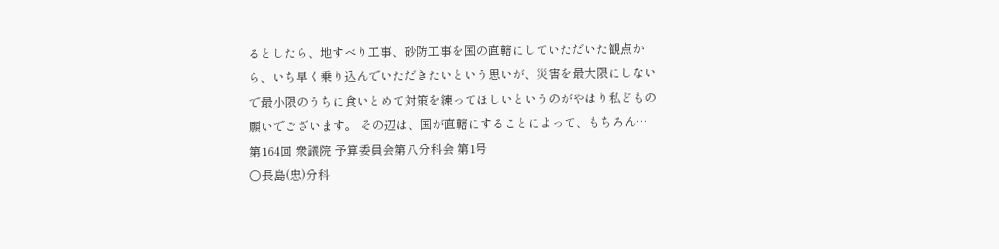るとしたら、地すべり工事、砂防工事を国の直轄にしていただいた観点から、いち早く乗り込んでいただきたいという思いが、災害を最大限にしないで最小限のうちに食いとめて対策を練ってほしいというのがやはり私どもの願いでございます。 その辺は、国が直轄にすることによって、もちろん…
第164回 衆議院 予算委員会第八分科会 第1号
○長島(忠)分科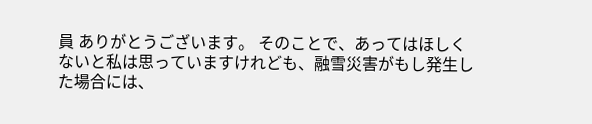員 ありがとうございます。 そのことで、あってはほしくないと私は思っていますけれども、融雪災害がもし発生した場合には、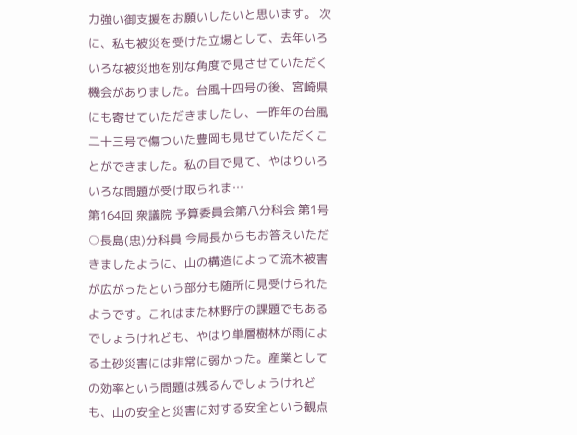力強い御支援をお願いしたいと思います。 次に、私も被災を受けた立場として、去年いろいろな被災地を別な角度で見させていただく機会がありました。台風十四号の後、宮崎県にも寄せていただきましたし、一昨年の台風二十三号で傷ついた豊岡も見せていただくことができました。私の目で見て、やはりいろいろな問題が受け取られま…
第164回 衆議院 予算委員会第八分科会 第1号
○長島(忠)分科員 今局長からもお答えいただきましたように、山の構造によって流木被害が広がったという部分も随所に見受けられたようです。これはまた林野庁の課題でもあるでしょうけれども、やはり単層樹林が雨による土砂災害には非常に弱かった。産業としての効率という問題は残るんでしょうけれども、山の安全と災害に対する安全という観点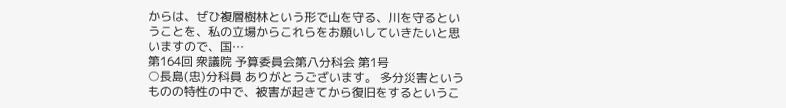からは、ぜひ複層樹林という形で山を守る、川を守るということを、私の立場からこれらをお願いしていきたいと思いますので、国…
第164回 衆議院 予算委員会第八分科会 第1号
○長島(忠)分科員 ありがとうございます。 多分災害というものの特性の中で、被害が起きてから復旧をするというこ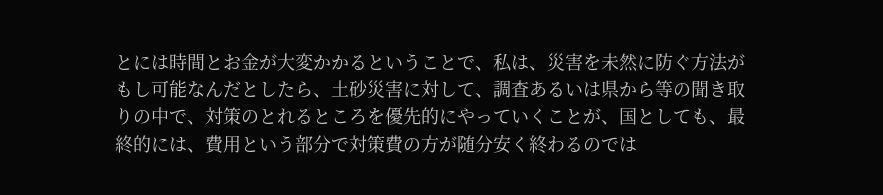とには時間とお金が大変かかるということで、私は、災害を未然に防ぐ方法がもし可能なんだとしたら、土砂災害に対して、調査あるいは県から等の聞き取りの中で、対策のとれるところを優先的にやっていくことが、国としても、最終的には、費用という部分で対策費の方が随分安く終わるのでは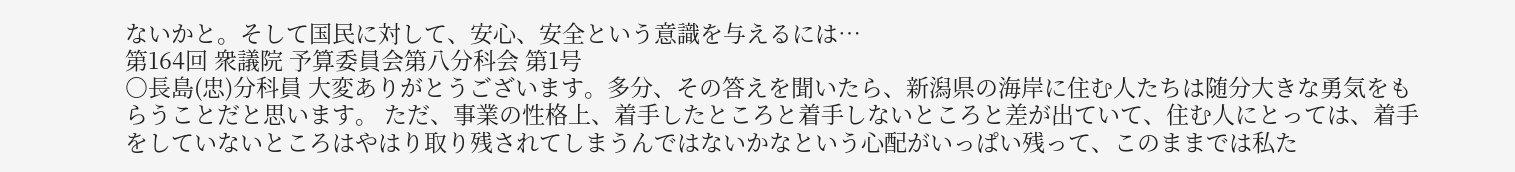ないかと。そして国民に対して、安心、安全という意識を与えるには…
第164回 衆議院 予算委員会第八分科会 第1号
○長島(忠)分科員 大変ありがとうございます。多分、その答えを聞いたら、新潟県の海岸に住む人たちは随分大きな勇気をもらうことだと思います。 ただ、事業の性格上、着手したところと着手しないところと差が出ていて、住む人にとっては、着手をしていないところはやはり取り残されてしまうんではないかなという心配がいっぱい残って、このままでは私た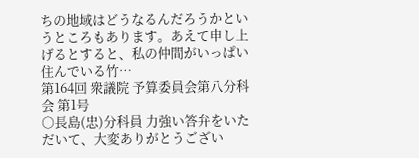ちの地域はどうなるんだろうかというところもあります。あえて申し上げるとすると、私の仲間がいっぱい住んでいる竹…
第164回 衆議院 予算委員会第八分科会 第1号
○長島(忠)分科員 力強い答弁をいただいて、大変ありがとうござい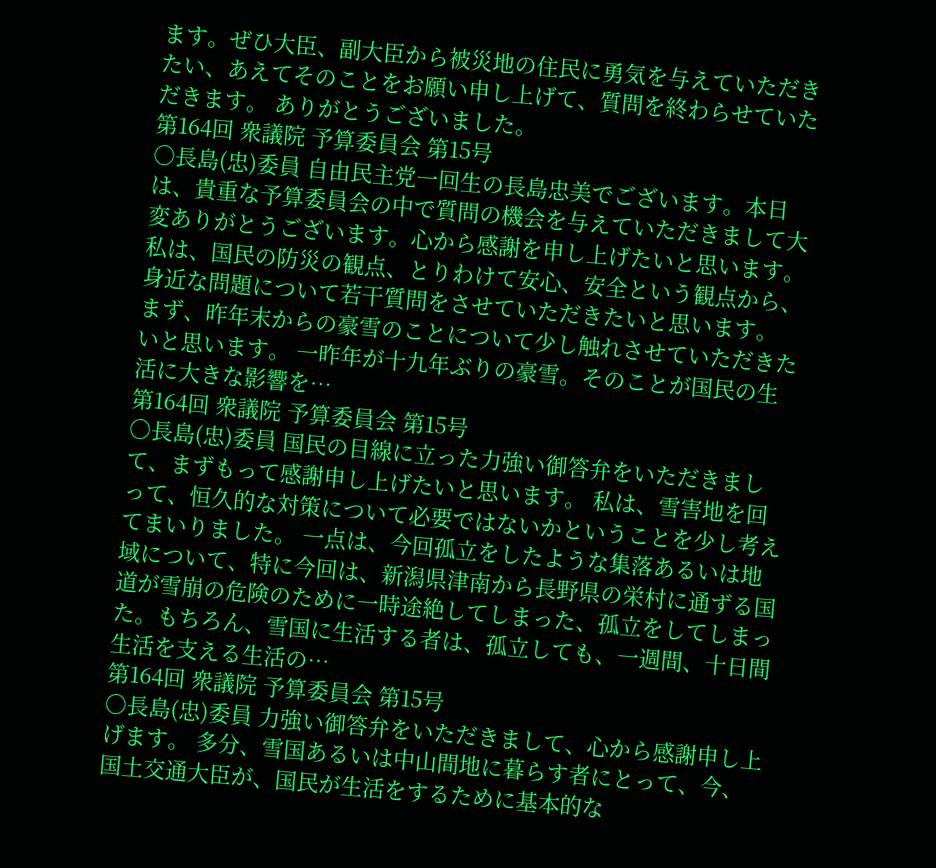ます。ぜひ大臣、副大臣から被災地の住民に勇気を与えていただきたい、あえてそのことをお願い申し上げて、質問を終わらせていただきます。 ありがとうございました。
第164回 衆議院 予算委員会 第15号
○長島(忠)委員 自由民主党一回生の長島忠美でございます。本日は、貴重な予算委員会の中で質問の機会を与えていただきまして大変ありがとうございます。心から感謝を申し上げたいと思います。 私は、国民の防災の観点、とりわけて安心、安全という観点から、身近な問題について若干質問をさせていただきたいと思います。 まず、昨年末からの豪雪のことについて少し触れさせていただきたいと思います。 一昨年が十九年ぶりの豪雪。そのことが国民の生活に大きな影響を…
第164回 衆議院 予算委員会 第15号
○長島(忠)委員 国民の目線に立った力強い御答弁をいただきまして、まずもって感謝申し上げたいと思います。 私は、雪害地を回って、恒久的な対策について必要ではないかということを少し考えてまいりました。 一点は、今回孤立をしたような集落あるいは地域について、特に今回は、新潟県津南から長野県の栄村に通ずる国道が雪崩の危険のために一時途絶してしまった、孤立をしてしまった。もちろん、雪国に生活する者は、孤立しても、一週間、十日間生活を支える生活の…
第164回 衆議院 予算委員会 第15号
○長島(忠)委員 力強い御答弁をいただきまして、心から感謝申し上げます。 多分、雪国あるいは中山間地に暮らす者にとって、今、国土交通大臣が、国民が生活をするために基本的な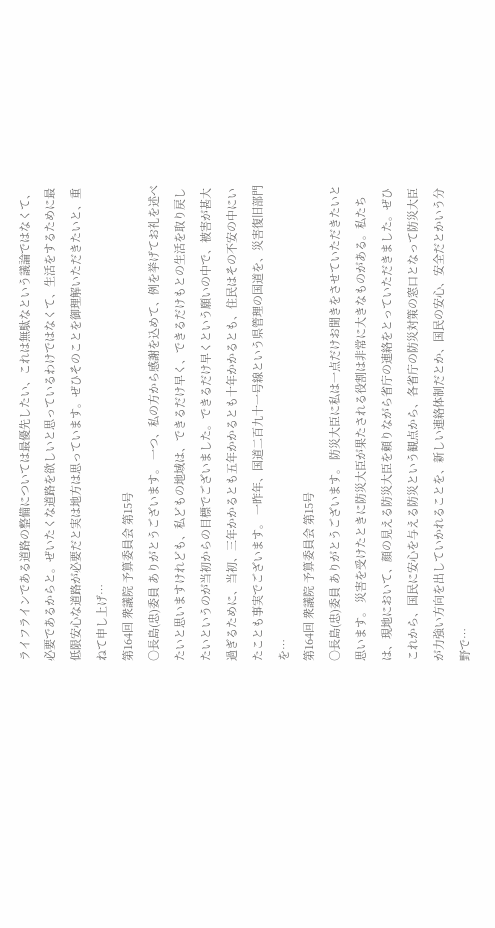ライフラインである道路の整備については最優先したい、これは無駄なという議論ではなくて、必要であるからと。ぜいたくな道路を欲しいと思っているわけではなくて、生活をするために最低限安心な道路が必要だと実は地方は思っています。ぜひそのことを御理解いただきたいと、重ねて申し上げ…
第164回 衆議院 予算委員会 第15号
○長島(忠)委員 ありがとうございます。 一つ、私の方から感謝を込めて、例を挙げてお礼を述べたいと思いますけれども、私どもの地域は、できるだけ早く、できるだけもとの生活を取り戻したいというのが当初からの目標でございました。できるだけ早くという願いの中で、被害が甚大過ぎるために、当初、三年かかるとも五年かかるとも十年かかるとも、住民はその不安の中にいたことも事実でございます。 一昨年、国道二百九十一号線という県管理の国道を、災害復旧部門を…
第164回 衆議院 予算委員会 第15号
○長島(忠)委員 ありがとうございます。 防災大臣に私は一点だけお聞きをさせていただきたいと思います。 災害を受けたときに防災大臣が果たされる役割は非常に大きなものがある。私たちは、現地において、顔の見える防災大臣を頼りながら省庁の連絡をとっていただきました。ぜひこれから、国民に安心を与える防災という観点から、各省庁の防災対策の窓口となって防災大臣が力強い方向を出していかれることを、新しい連絡体制だとか、国民の安心、安全だとかいう分野で…